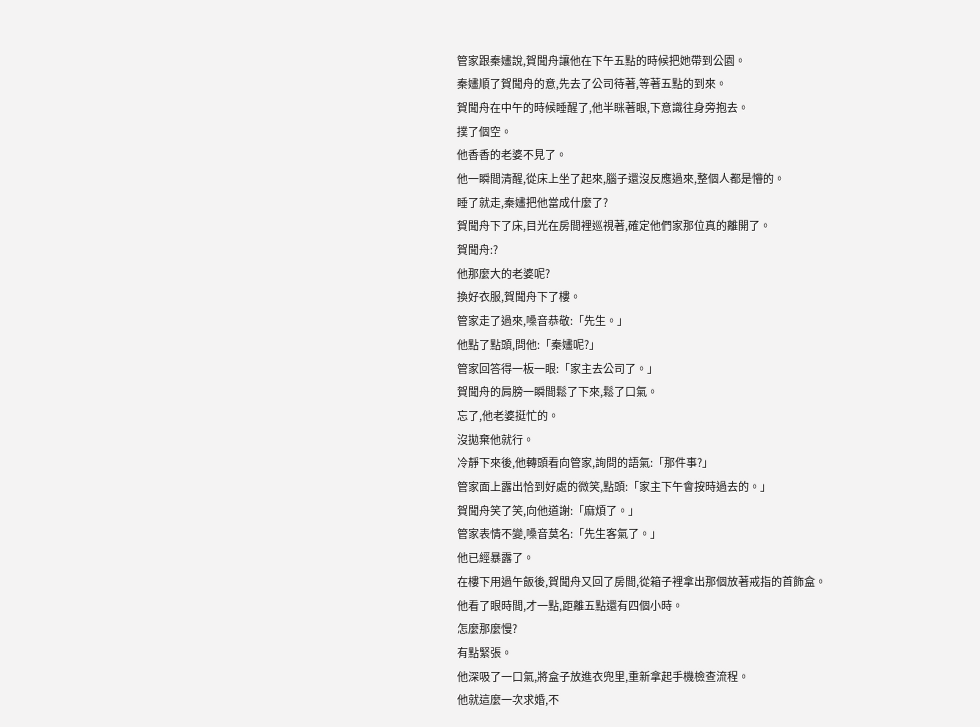管家跟秦嫿說,賀聞舟讓他在下午五點的時候把她帶到公園。
秦嫿順了賀聞舟的意,先去了公司待著,等著五點的到來。
賀聞舟在中午的時候睡醒了,他半眯著眼,下意識往身旁抱去。
撲了個空。
他香香的老婆不見了。
他一瞬間清醒,從床上坐了起來,腦子還沒反應過來,整個人都是懵的。
睡了就走,秦嫿把他當成什麼了?
賀聞舟下了床,目光在房間裡巡視著,確定他們家那位真的離開了。
賀聞舟:?
他那麼大的老婆呢?
換好衣服,賀聞舟下了樓。
管家走了過來,嗓音恭敬:「先生。」
他點了點頭,問他:「秦嫿呢?」
管家回答得一板一眼:「家主去公司了。」
賀聞舟的肩膀一瞬間鬆了下來,鬆了口氣。
忘了,他老婆挺忙的。
沒拋棄他就行。
冷靜下來後,他轉頭看向管家,詢問的語氣:「那件事?」
管家面上露出恰到好處的微笑,點頭:「家主下午會按時過去的。」
賀聞舟笑了笑,向他道謝:「麻煩了。」
管家表情不變,嗓音莫名:「先生客氣了。」
他已經暴露了。
在樓下用過午飯後,賀聞舟又回了房間,從箱子裡拿出那個放著戒指的首飾盒。
他看了眼時間,才一點,距離五點還有四個小時。
怎麼那麼慢?
有點緊張。
他深吸了一口氣,將盒子放進衣兜里,重新拿起手機檢查流程。
他就這麼一次求婚,不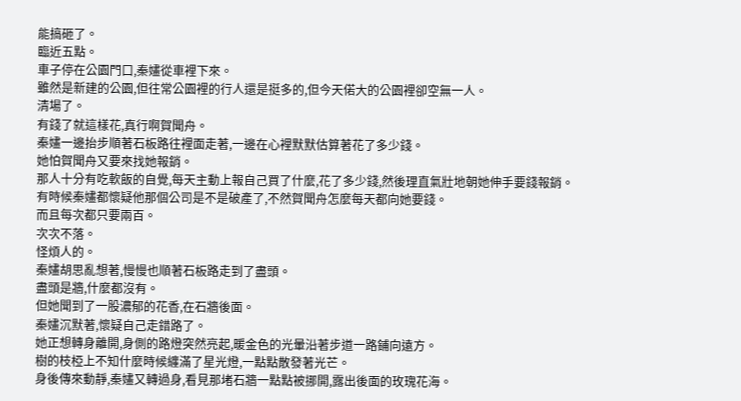能搞砸了。
臨近五點。
車子停在公園門口,秦嫿從車裡下來。
雖然是新建的公園,但往常公園裡的行人還是挺多的,但今天偌大的公園裡卻空無一人。
清場了。
有錢了就這樣花,真行啊賀聞舟。
秦嫿一邊抬步順著石板路往裡面走著,一邊在心裡默默估算著花了多少錢。
她怕賀聞舟又要來找她報銷。
那人十分有吃軟飯的自覺,每天主動上報自己買了什麼,花了多少錢,然後理直氣壯地朝她伸手要錢報銷。
有時候秦嫿都懷疑他那個公司是不是破產了,不然賀聞舟怎麼每天都向她要錢。
而且每次都只要兩百。
次次不落。
怪煩人的。
秦嫿胡思亂想著,慢慢也順著石板路走到了盡頭。
盡頭是牆,什麼都沒有。
但她聞到了一股濃郁的花香,在石牆後面。
秦嫿沉默著,懷疑自己走錯路了。
她正想轉身離開,身側的路燈突然亮起,暖金色的光暈沿著步道一路鋪向遠方。
樹的枝椏上不知什麼時候纏滿了星光燈,一點點散發著光芒。
身後傳來動靜,秦嫿又轉過身,看見那堵石牆一點點被挪開,露出後面的玫瑰花海。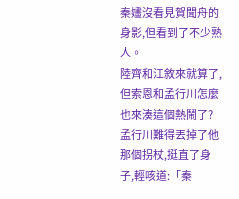秦嫿沒看見賀聞舟的身影,但看到了不少熟人。
陸齊和江敘來就算了,但索恩和孟行川怎麼也來湊這個熱鬧了?
孟行川難得丟掉了他那個拐杖,挺直了身子,輕咳道:「秦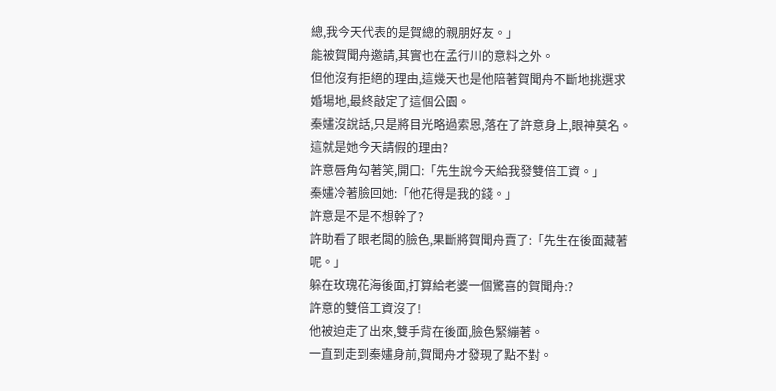總,我今天代表的是賀總的親朋好友。」
能被賀聞舟邀請,其實也在孟行川的意料之外。
但他沒有拒絕的理由,這幾天也是他陪著賀聞舟不斷地挑選求婚場地,最終敲定了這個公園。
秦嫿沒說話,只是將目光略過索恩,落在了許意身上,眼神莫名。
這就是她今天請假的理由?
許意唇角勾著笑,開口:「先生說今天給我發雙倍工資。」
秦嫿冷著臉回她:「他花得是我的錢。」
許意是不是不想幹了?
許助看了眼老闆的臉色,果斷將賀聞舟賣了:「先生在後面藏著呢。」
躲在玫瑰花海後面,打算給老婆一個驚喜的賀聞舟:?
許意的雙倍工資沒了!
他被迫走了出來,雙手背在後面,臉色緊繃著。
一直到走到秦嫿身前,賀聞舟才發現了點不對。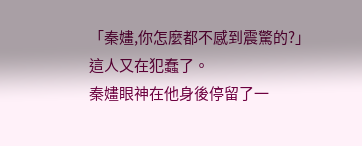「秦嫿,你怎麼都不感到震驚的?」
這人又在犯蠢了。
秦嫿眼神在他身後停留了一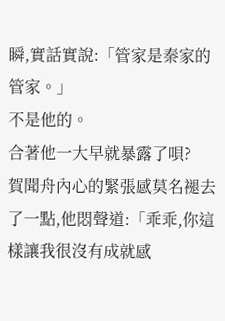瞬,實話實說:「管家是秦家的管家。」
不是他的。
合著他一大早就暴露了唄?
賀聞舟內心的緊張感莫名褪去了一點,他悶聲道:「乖乖,你這樣讓我很沒有成就感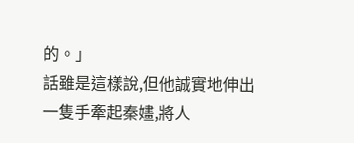的。」
話雖是這樣說,但他誠實地伸出一隻手牽起秦嫿,將人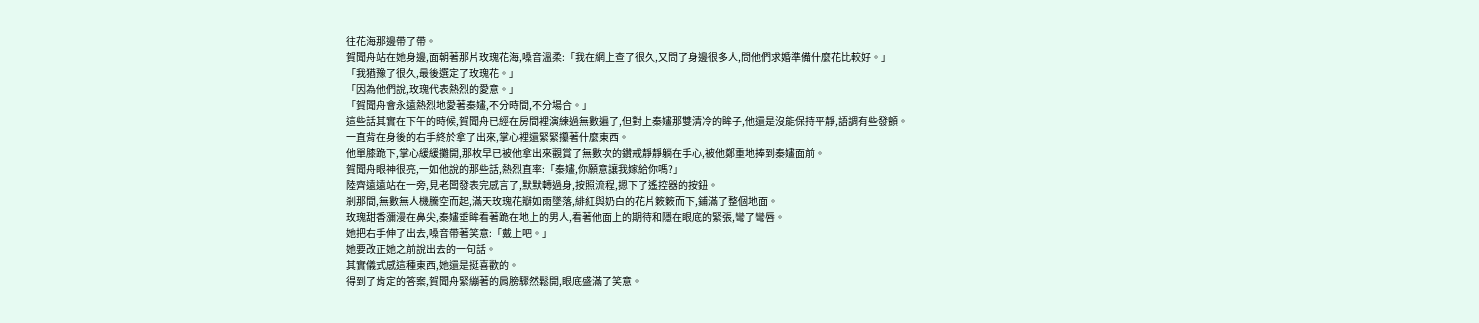往花海那邊帶了帶。
賀聞舟站在她身邊,面朝著那片玫瑰花海,嗓音溫柔:「我在網上查了很久,又問了身邊很多人,問他們求婚準備什麼花比較好。」
「我猶豫了很久,最後選定了玫瑰花。」
「因為他們說,玫瑰代表熱烈的愛意。」
「賀聞舟會永遠熱烈地愛著秦嫿,不分時間,不分場合。」
這些話其實在下午的時候,賀聞舟已經在房間裡演練過無數遍了,但對上秦嫿那雙清冷的眸子,他還是沒能保持平靜,語調有些發顫。
一直背在身後的右手終於拿了出來,掌心裡還緊緊攥著什麼東西。
他單膝跪下,掌心緩緩攤開,那枚早已被他拿出來觀賞了無數次的鑽戒靜靜躺在手心,被他鄭重地捧到秦嫿面前。
賀聞舟眼神很亮,一如他說的那些話,熱烈直率:「秦嫿,你願意讓我嫁給你嗎?」
陸齊遠遠站在一旁,見老闆發表完感言了,默默轉過身,按照流程,摁下了遙控器的按鈕。
剎那間,無數無人機騰空而起,滿天玫瑰花瓣如雨墜落,緋紅與奶白的花片簌簌而下,鋪滿了整個地面。
玫瑰甜香瀰漫在鼻尖,秦嫿垂眸看著跪在地上的男人,看著他面上的期待和隱在眼底的緊張,彎了彎唇。
她把右手伸了出去,嗓音帶著笑意:「戴上吧。」
她要改正她之前說出去的一句話。
其實儀式感這種東西,她還是挺喜歡的。
得到了肯定的答案,賀聞舟緊繃著的肩膀驟然鬆開,眼底盛滿了笑意。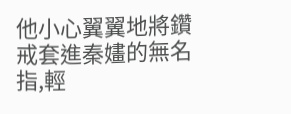他小心翼翼地將鑽戒套進秦嫿的無名指,輕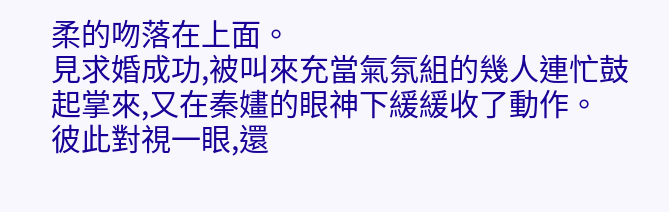柔的吻落在上面。
見求婚成功,被叫來充當氣氛組的幾人連忙鼓起掌來,又在秦嫿的眼神下緩緩收了動作。
彼此對視一眼,還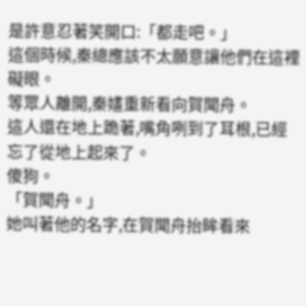是許意忍著笑開口:「都走吧。」
這個時候,秦總應該不太願意讓他們在這裡礙眼。
等眾人離開,秦嫿重新看向賀聞舟。
這人還在地上跪著,嘴角咧到了耳根,已經忘了從地上起來了。
傻狗。
「賀聞舟。」
她叫著他的名字,在賀聞舟抬眸看來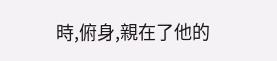時,俯身,親在了他的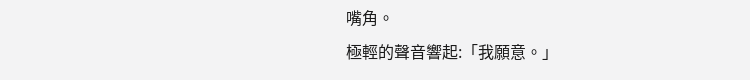嘴角。
極輕的聲音響起:「我願意。」